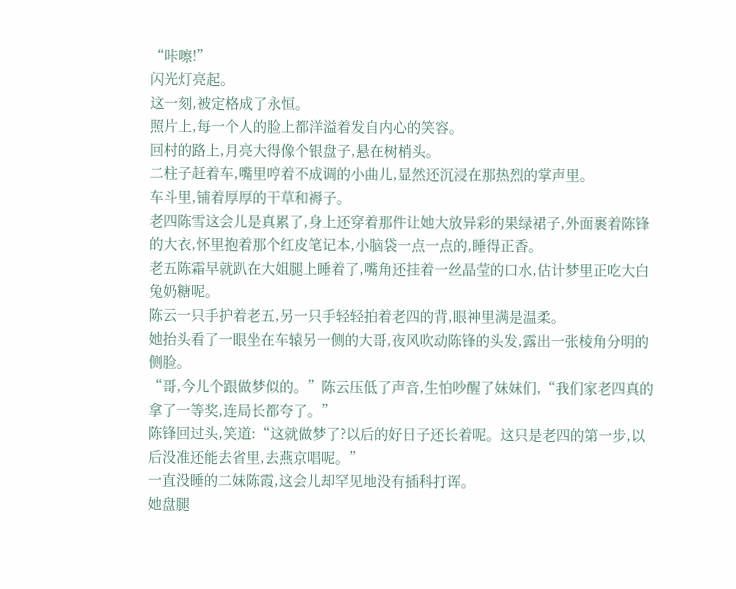“咔嚓!”
闪光灯亮起。
这一刻,被定格成了永恒。
照片上,每一个人的脸上都洋溢着发自内心的笑容。
回村的路上,月亮大得像个银盘子,悬在树梢头。
二柱子赶着车,嘴里哼着不成调的小曲儿,显然还沉浸在那热烈的掌声里。
车斗里,铺着厚厚的干草和褥子。
老四陈雪这会儿是真累了,身上还穿着那件让她大放异彩的果绿裙子,外面裹着陈锋的大衣,怀里抱着那个红皮笔记本,小脑袋一点一点的,睡得正香。
老五陈霜早就趴在大姐腿上睡着了,嘴角还挂着一丝晶莹的口水,估计梦里正吃大白兔奶糖呢。
陈云一只手护着老五,另一只手轻轻拍着老四的背,眼神里满是温柔。
她抬头看了一眼坐在车辕另一侧的大哥,夜风吹动陈锋的头发,露出一张棱角分明的侧脸。
“哥,今儿个跟做梦似的。”陈云压低了声音,生怕吵醒了妹妹们,“我们家老四真的拿了一等奖,连局长都夸了。”
陈锋回过头,笑道:“这就做梦了?以后的好日子还长着呢。这只是老四的第一步,以后没准还能去省里,去燕京唱呢。”
一直没睡的二妹陈霞,这会儿却罕见地没有插科打诨。
她盘腿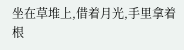坐在草堆上,借着月光,手里拿着根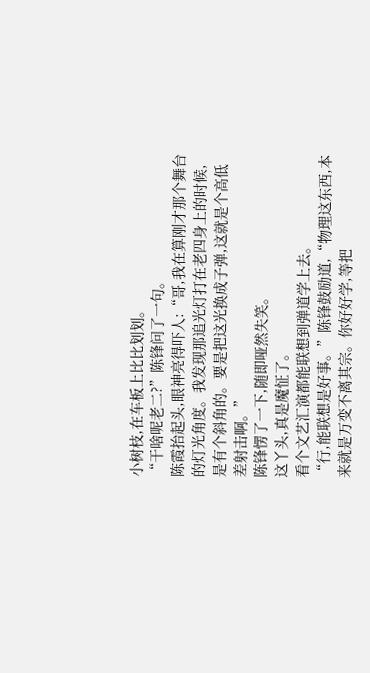小树枝,在车板上比比划划。
“干啥呢老二?”陈锋问了一句。
陈霞抬起头,眼神亮得吓人:“哥,我在算刚才那个舞台的灯光角度。我发现那追光灯打在老四身上的时候,是有个斜角的。要是把这光换成子弹,这就是个高低差射击啊。”
陈锋愣了一下,随即哑然失笑。
这丫头,真是魔怔了。
看个文艺汇演都能联想到弹道学上去。
“行,能联想是好事。”陈锋鼓励道,“物理这东西,本来就是万变不离其宗。你好好学,等把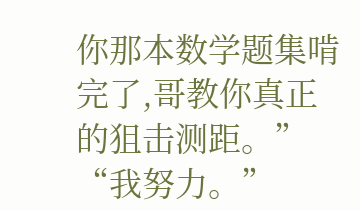你那本数学题集啃完了,哥教你真正的狙击测距。”
“我努力。”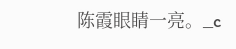陈霞眼睛一亮。_c